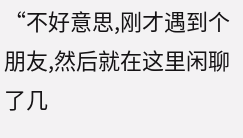“不好意思,刚才遇到个朋友,然后就在这里闲聊了几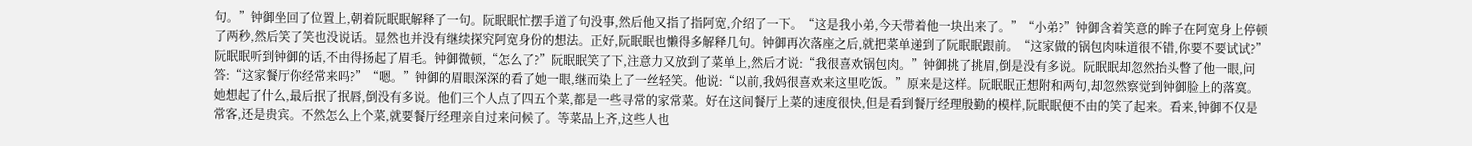句。”钟御坐回了位置上,朝着阮眠眠解释了一句。阮眠眠忙摆手道了句没事,然后他又指了指阿宽,介绍了一下。“这是我小弟,今天带着他一块出来了。”“小弟?”钟御含着笑意的眸子在阿宽身上停顿了两秒,然后笑了笑也没说话。显然也并没有继续探究阿宽身份的想法。正好,阮眠眠也懒得多解释几句。钟御再次落座之后,就把菜单递到了阮眠眠跟前。“这家做的锅包肉味道很不错,你要不要试试?”阮眠眠听到钟御的话,不由得扬起了眉毛。钟御微顿,“怎么了?”阮眠眠笑了下,注意力又放到了菜单上,然后才说:“我很喜欢锅包肉。”钟御挑了挑眉,倒是没有多说。阮眠眠却忽然抬头瞥了他一眼,问答:“这家餐厅你经常来吗?”“嗯。”钟御的眉眼深深的看了她一眼,继而染上了一丝轻笑。他说:“以前,我妈很喜欢来这里吃饭。”原来是这样。阮眠眠正想附和两句,却忽然察觉到钟御脸上的落寞。她想起了什么,最后抿了抿唇,倒没有多说。他们三个人点了四五个菜,都是一些寻常的家常菜。好在这间餐厅上菜的速度很快,但是看到餐厅经理殷勤的模样,阮眠眠便不由的笑了起来。看来,钟御不仅是常客,还是贵宾。不然怎么上个菜,就要餐厅经理亲自过来问候了。等菜品上齐,这些人也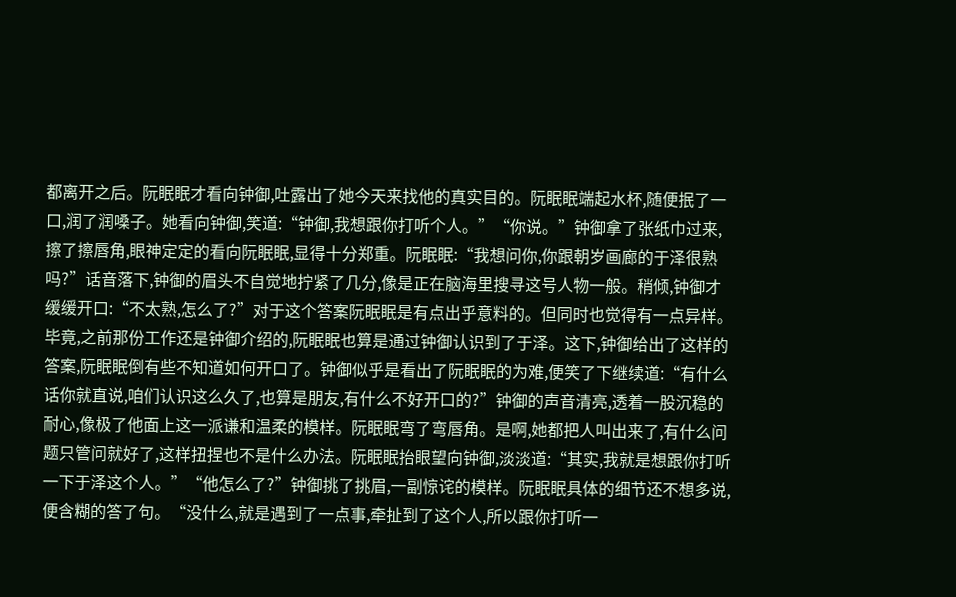都离开之后。阮眠眠才看向钟御,吐露出了她今天来找他的真实目的。阮眠眠端起水杯,随便抿了一口,润了润嗓子。她看向钟御,笑道:“钟御,我想跟你打听个人。”“你说。”钟御拿了张纸巾过来,擦了擦唇角,眼神定定的看向阮眠眠,显得十分郑重。阮眠眠:“我想问你,你跟朝岁画廊的于泽很熟吗?”话音落下,钟御的眉头不自觉地拧紧了几分,像是正在脑海里搜寻这号人物一般。稍倾,钟御才缓缓开口:“不太熟,怎么了?”对于这个答案阮眠眠是有点出乎意料的。但同时也觉得有一点异样。毕竟,之前那份工作还是钟御介绍的,阮眠眠也算是通过钟御认识到了于泽。这下,钟御给出了这样的答案,阮眠眠倒有些不知道如何开口了。钟御似乎是看出了阮眠眠的为难,便笑了下继续道:“有什么话你就直说,咱们认识这么久了,也算是朋友,有什么不好开口的?”钟御的声音清亮,透着一股沉稳的耐心,像极了他面上这一派谦和温柔的模样。阮眠眠弯了弯唇角。是啊,她都把人叫出来了,有什么问题只管问就好了,这样扭捏也不是什么办法。阮眠眠抬眼望向钟御,淡淡道:“其实,我就是想跟你打听一下于泽这个人。”“他怎么了?”钟御挑了挑眉,一副惊诧的模样。阮眠眠具体的细节还不想多说,便含糊的答了句。“没什么,就是遇到了一点事,牵扯到了这个人,所以跟你打听一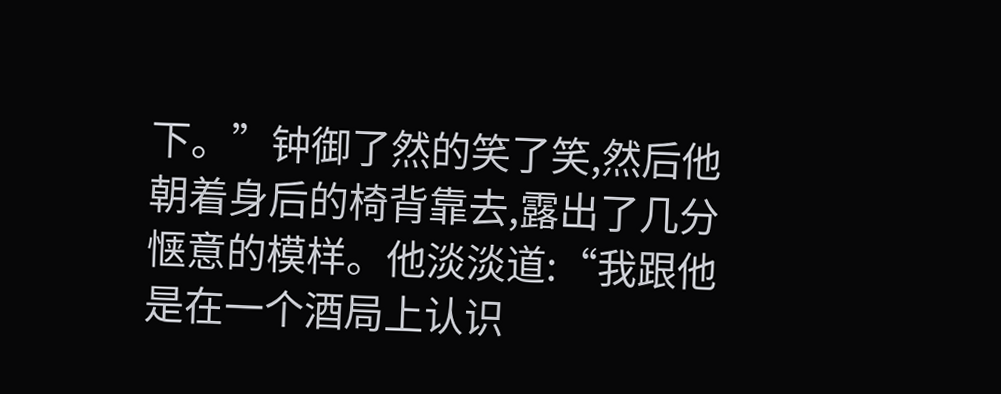下。”钟御了然的笑了笑,然后他朝着身后的椅背靠去,露出了几分惬意的模样。他淡淡道:“我跟他是在一个酒局上认识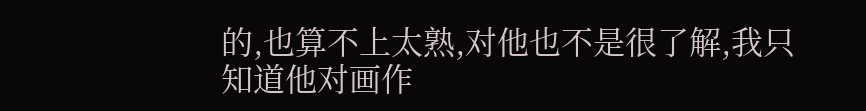的,也算不上太熟,对他也不是很了解,我只知道他对画作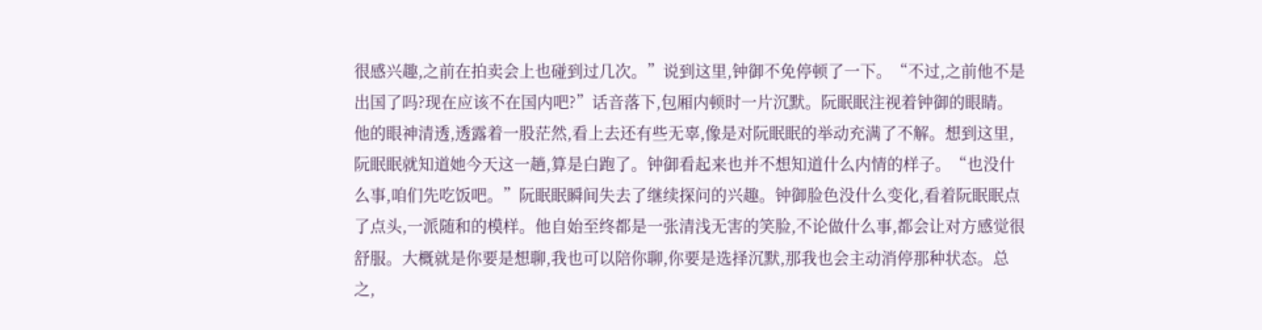很感兴趣,之前在拍卖会上也碰到过几次。”说到这里,钟御不免停顿了一下。“不过,之前他不是出国了吗?现在应该不在国内吧?”话音落下,包厢内顿时一片沉默。阮眠眠注视着钟御的眼睛。他的眼神清透,透露着一股茫然,看上去还有些无辜,像是对阮眠眠的举动充满了不解。想到这里,阮眠眠就知道她今天这一趟,算是白跑了。钟御看起来也并不想知道什么内情的样子。“也没什么事,咱们先吃饭吧。”阮眠眠瞬间失去了继续探问的兴趣。钟御脸色没什么变化,看着阮眠眠点了点头,一派随和的模样。他自始至终都是一张清浅无害的笑脸,不论做什么事,都会让对方感觉很舒服。大概就是你要是想聊,我也可以陪你聊,你要是选择沉默,那我也会主动消停那种状态。总之,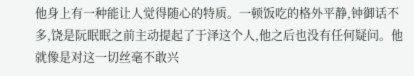他身上有一种能让人觉得随心的特质。一顿饭吃的格外平静,钟御话不多,饶是阮眠眠之前主动提起了于泽这个人,他之后也没有任何疑问。他就像是对这一切丝毫不敢兴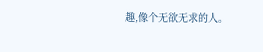趣,像个无欲无求的人。